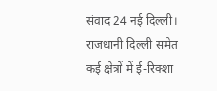संवाद 24 नई दिल्ली। राजधानी दिल्ली समेत कई क्षेत्रों में ई-रिक्शा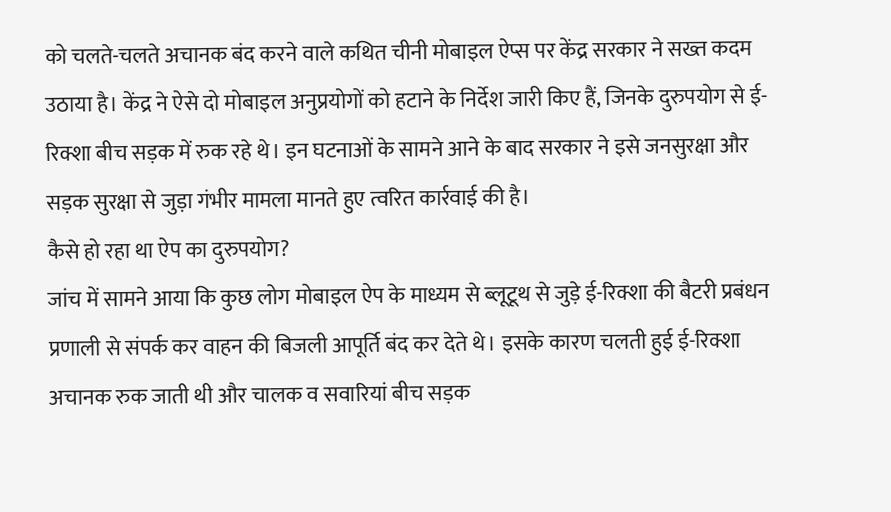को चलते-चलते अचानक बंद करने वाले कथित चीनी मोबाइल ऐप्स पर केंद्र सरकार ने सख्त कदम उठाया है। केंद्र ने ऐसे दो मोबाइल अनुप्रयोगों को हटाने के निर्देश जारी किए हैं, जिनके दुरुपयोग से ई-रिक्शा बीच सड़क में रुक रहे थे। इन घटनाओं के सामने आने के बाद सरकार ने इसे जनसुरक्षा और सड़क सुरक्षा से जुड़ा गंभीर मामला मानते हुए त्वरित कार्रवाई की है।
कैसे हो रहा था ऐप का दुरुपयोग?
जांच में सामने आया कि कुछ लोग मोबाइल ऐप के माध्यम से ब्लूटूथ से जुड़े ई-रिक्शा की बैटरी प्रबंधन प्रणाली से संपर्क कर वाहन की बिजली आपूर्ति बंद कर देते थे। इसके कारण चलती हुई ई-रिक्शा अचानक रुक जाती थी और चालक व सवारियां बीच सड़क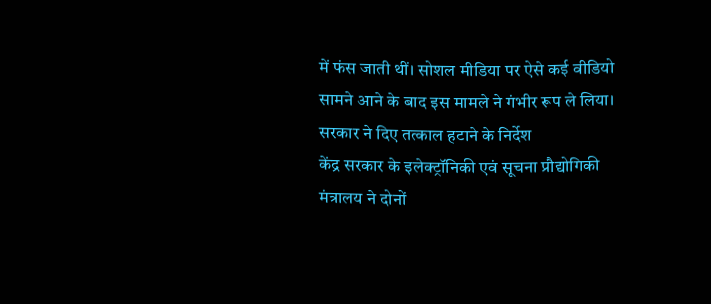में फंस जाती थीं। सोशल मीडिया पर ऐसे कई वीडियो सामने आने के बाद इस मामले ने गंभीर रूप ले लिया।
सरकार ने दिए तत्काल हटाने के निर्देश
केंद्र सरकार के इलेक्ट्रॉनिकी एवं सूचना प्रौद्योगिकी मंत्रालय ने दोनों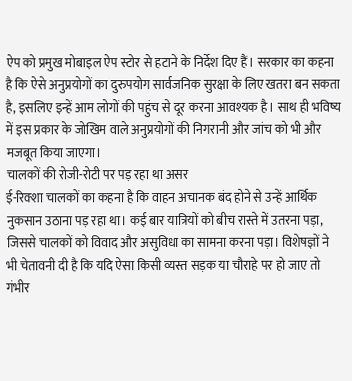ऐप को प्रमुख मोबाइल ऐप स्टोर से हटाने के निर्देश दिए हैं। सरकार का कहना है कि ऐसे अनुप्रयोगों का दुरुपयोग सार्वजनिक सुरक्षा के लिए खतरा बन सकता है, इसलिए इन्हें आम लोगों की पहुंच से दूर करना आवश्यक है। साथ ही भविष्य में इस प्रकार के जोखिम वाले अनुप्रयोगों की निगरानी और जांच को भी और मजबूत किया जाएगा।
चालकों की रोजी-रोटी पर पड़ रहा था असर
ई-रिक्शा चालकों का कहना है कि वाहन अचानक बंद होने से उन्हें आर्थिक नुकसान उठाना पड़ रहा था। कई बार यात्रियों को बीच रास्ते में उतरना पड़ा, जिससे चालकों को विवाद और असुविधा का सामना करना पड़ा। विशेषज्ञों ने भी चेतावनी दी है कि यदि ऐसा किसी व्यस्त सड़क या चौराहे पर हो जाए तो गंभीर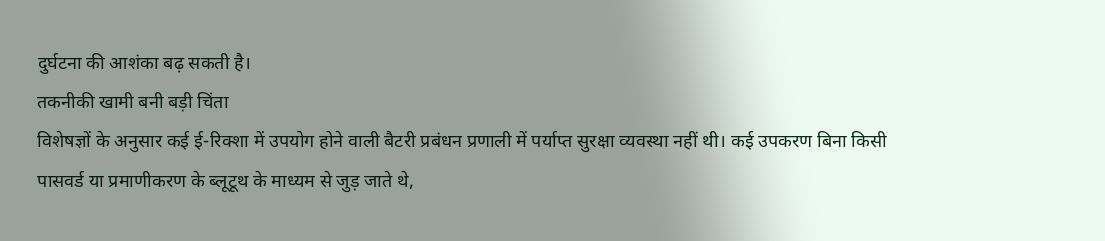दुर्घटना की आशंका बढ़ सकती है।
तकनीकी खामी बनी बड़ी चिंता
विशेषज्ञों के अनुसार कई ई-रिक्शा में उपयोग होने वाली बैटरी प्रबंधन प्रणाली में पर्याप्त सुरक्षा व्यवस्था नहीं थी। कई उपकरण बिना किसी पासवर्ड या प्रमाणीकरण के ब्लूटूथ के माध्यम से जुड़ जाते थे,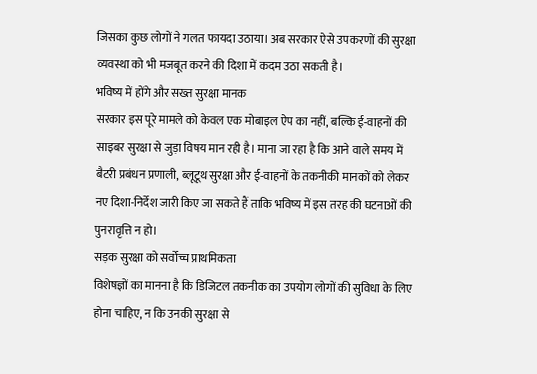जिसका कुछ लोगों ने गलत फायदा उठाया। अब सरकार ऐसे उपकरणों की सुरक्षा व्यवस्था को भी मजबूत करने की दिशा में कदम उठा सकती है।
भविष्य में होंगे और सख्त सुरक्षा मानक
सरकार इस पूरे मामले को केवल एक मोबाइल ऐप का नहीं, बल्कि ई-वाहनों की साइबर सुरक्षा से जुड़ा विषय मान रही है। माना जा रहा है कि आने वाले समय में बैटरी प्रबंधन प्रणाली, ब्लूटूथ सुरक्षा और ई-वाहनों के तकनीकी मानकों को लेकर नए दिशा-निर्देश जारी किए जा सकते हैं ताकि भविष्य में इस तरह की घटनाओं की पुनरावृत्ति न हो।
सड़क सुरक्षा को सर्वोच्च प्राथमिकता
विशेषज्ञों का मानना है कि डिजिटल तकनीक का उपयोग लोगों की सुविधा के लिए होना चाहिए, न कि उनकी सुरक्षा से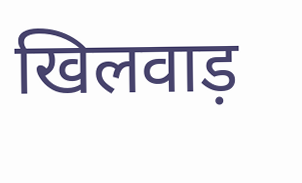खिलवाड़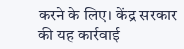करने के लिए। केंद्र सरकार की यह कार्रवाई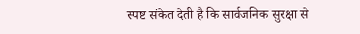स्पष्ट संकेत देती है कि सार्वजनिक सुरक्षा से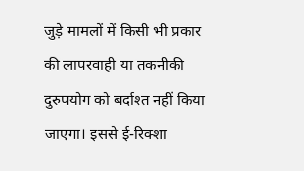जुड़े मामलों में किसी भी प्रकार की लापरवाही या तकनीकी दुरुपयोग को बर्दाश्त नहीं किया जाएगा। इससे ई-रिक्शा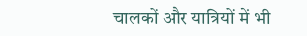चालकों और यात्रियों में भी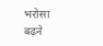भरोसा बढ़ने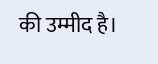की उम्मीद है।